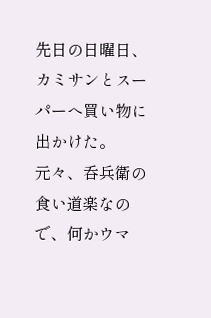先日の日曜日、カミサンとスーパーへ買い物に出かけた。
元々、呑兵衛の食い道楽なので、何かウマ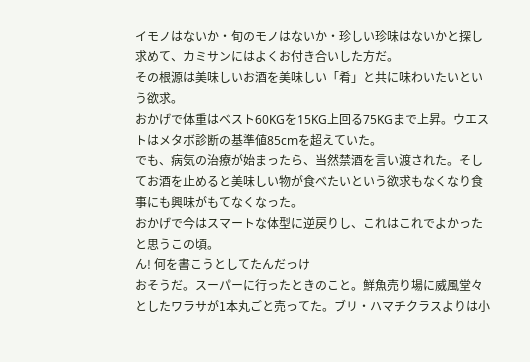イモノはないか・旬のモノはないか・珍しい珍味はないかと探し求めて、カミサンにはよくお付き合いした方だ。
その根源は美味しいお酒を美味しい「肴」と共に味わいたいという欲求。
おかげで体重はベスト60KGを15KG上回る75KGまで上昇。ウエストはメタボ診断の基準値85cmを超えていた。
でも、病気の治療が始まったら、当然禁酒を言い渡された。そしてお酒を止めると美味しい物が食べたいという欲求もなくなり食事にも興味がもてなくなった。
おかげで今はスマートな体型に逆戻りし、これはこれでよかったと思うこの頃。
ん! 何を書こうとしてたんだっけ
おそうだ。スーパーに行ったときのこと。鮮魚売り場に威風堂々としたワラサが1本丸ごと売ってた。ブリ・ハマチクラスよりは小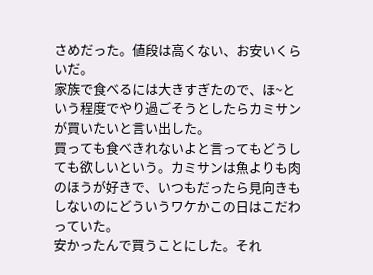さめだった。値段は高くない、お安いくらいだ。
家族で食べるには大きすぎたので、ほ~という程度でやり過ごそうとしたらカミサンが買いたいと言い出した。
買っても食べきれないよと言ってもどうしても欲しいという。カミサンは魚よりも肉のほうが好きで、いつもだったら見向きもしないのにどういうワケかこの日はこだわっていた。
安かったんで買うことにした。それ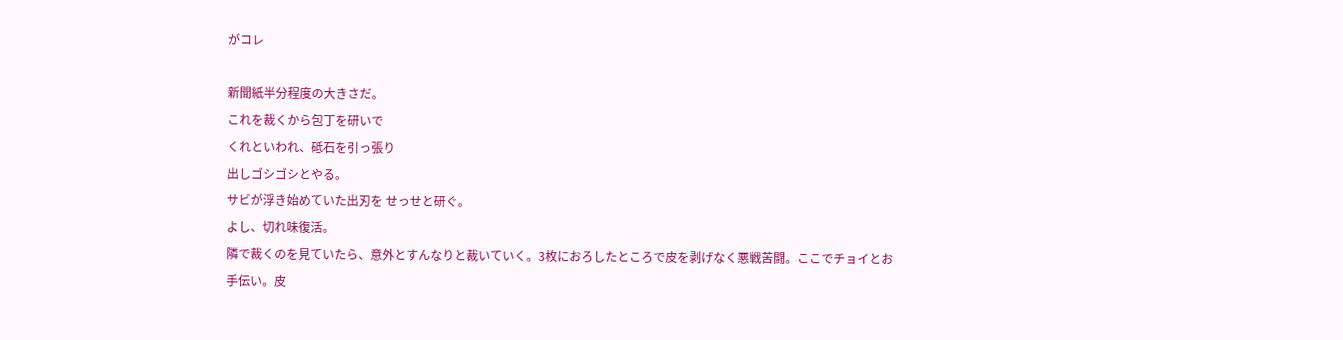がコレ

新聞紙半分程度の大きさだ。
これを裁くから包丁を研いで
くれといわれ、砥石を引っ張り
出しゴシゴシとやる。
サビが浮き始めていた出刃を せっせと研ぐ。
よし、切れ味復活。
隣で裁くのを見ていたら、意外とすんなりと裁いていく。3枚におろしたところで皮を剥げなく悪戦苦闘。ここでチョイとお手伝い。皮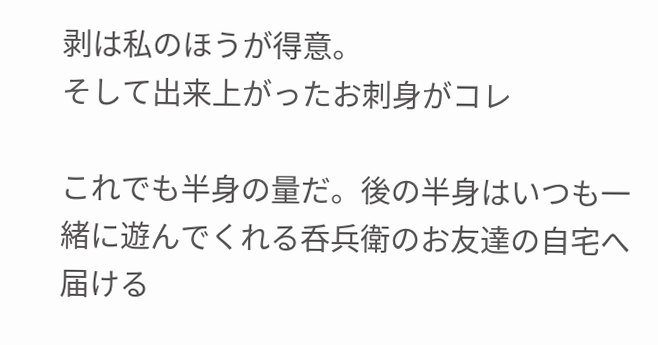剥は私のほうが得意。
そして出来上がったお刺身がコレ

これでも半身の量だ。後の半身はいつも一緒に遊んでくれる呑兵衛のお友達の自宅へ届ける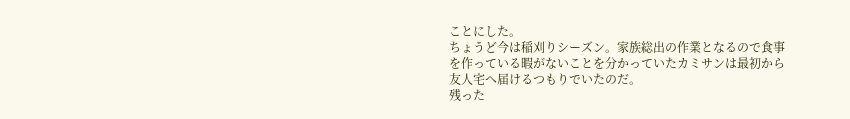ことにした。
ちょうど今は稲刈りシーズン。家族総出の作業となるので食事を作っている暇がないことを分かっていたカミサンは最初から友人宅へ届けるつもりでいたのだ。
残った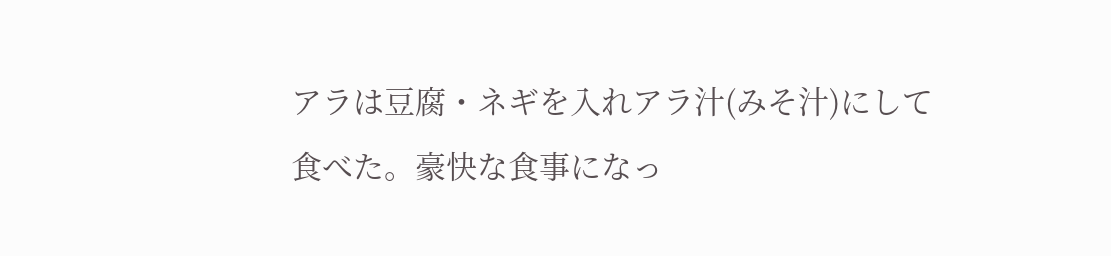アラは豆腐・ネギを入れアラ汁(みそ汁)にして食べた。豪快な食事になっ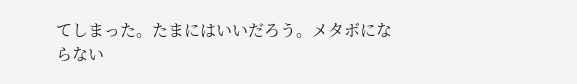てしまった。たまにはいいだろう。メタボにならない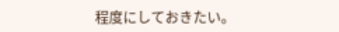程度にしておきたい。